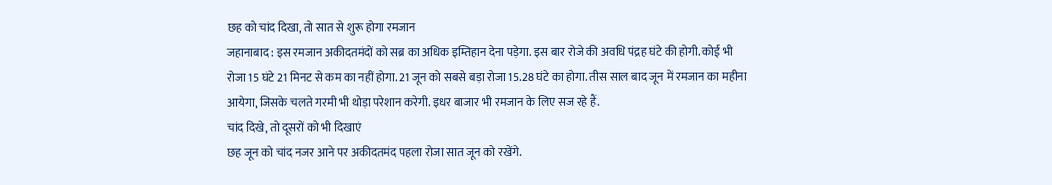छह को चांद दिखा, तो सात से शुरू होगा रमजान
जहानाबाद : इस रमजान अकीदतमंदों को सब्र का अधिक इम्तिहान देना पड़ेगा. इस बार रोजे की अवधि पंद्रह घंटे की होगी. कोई भी रोजा 15 घंटे 21 मिनट से कम का नहीं होगा. 21 जून को सबसे बड़ा रोजा 15.28 घंटे का होगा. तीस साल बाद जून में रमजान का महीना आयेगा, जिसके चलते गरमी भी थोड़ा परेशान करेगी. इधर बाजार भी रमजान के लिए सज रहे हैं.
चांद दिखे, तो दूसरों को भी दिखाएं
छह जून को चांद नजर आने पर अकीदतमंद पहला रोजा सात जून को रखेंगे.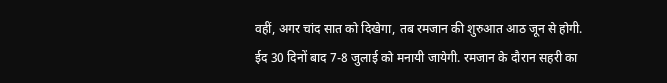वहीं, अगर चांद सात को दिखेगा, तब रमजान की शुरुआत आठ जून से होगी. ईद 30 दिनों बाद 7-8 जुलाई को मनायी जायेगी. रमजान के दौरान सहरी का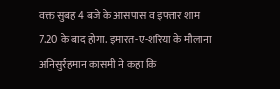वक्त सुबह 4 बजे के आसपास व इफ्तार शाम 7.20 के बाद होगा. इमारत-ए-शरिया के मौलाना अनिसुर्रहमान कासमी ने कहा कि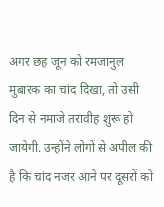अगर छह जून को रमजानुल मुबारक का चांद दिखा, तो उसी दिन से नमाजे तरावीह शुरू हो जायेगी. उन्होंने लोगों से अपील की है कि चांद नजर आने पर दूसरों को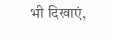भी दिखाएं,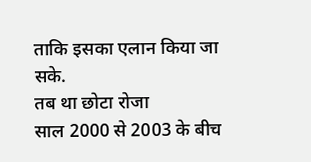ताकि इसका एलान किया जा सके.
तब था छोटा रोजा
साल 2000 से 2003 के बीच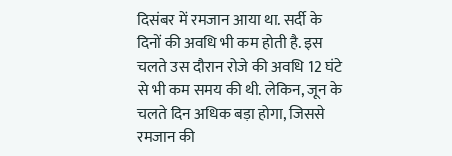दिसंबर में रमजान आया था. सर्दी के दिनों की अवधि भी कम होती है. इस चलते उस दौरान रोजे की अवधि 12 घंटे से भी कम समय की थी. लेकिन, जून के चलते दिन अधिक बड़ा होगा, जिससे रमजान की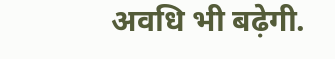अवधि भी बढ़ेगी.